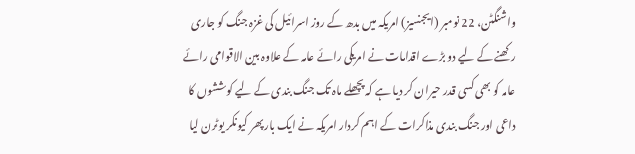واشنگٹن، 22 نومبر (ایجنسیز) امریکہ میں بدھ کے روز اسرائیل کی غزہ جنگ کو جاری رکھنے کے لیے دو بڑے اقدامات نے امریکی رائے عامہ کے علاوہ بین الاقوامی رائے عامہ کو بھی کسی قدر حیران کر دیا ہے کہ پچھلے ماہ تک جنگ بندی کے لیے کوششوں کا داعی اور جنگ بندی مذاکرات کے اہم کردار امریکہ نے ایک بار پھر کیونکر یوٹرن لیا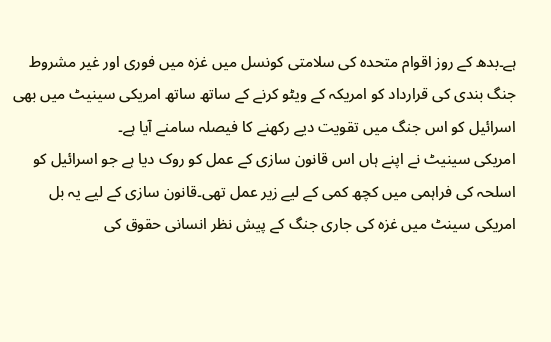ہے۔بدھ کے روز اقوام متحدہ کی سلامتی کونسل میں غزہ میں فوری اور غیر مشروط جنگ بندی کی قرارداد کو امریکہ کے ویٹو کرنے کے ساتھ ساتھ امریکی سینیٹ میں بھی اسرائیل کو اس جنگ میں تقویت دیے رکھنے کا فیصلہ سامنے آیا ہے۔
امریکی سینیٹ نے اپنے ہاں اس قانون سازی کے عمل کو روک دیا ہے جو اسرائیل کو اسلحہ کی فراہمی میں کچھ کمی کے لیے زیر عمل تھی۔قانون سازی کے لیے یہ بل امریکی سینٹ میں غزہ کی جاری جنگ کے پیش نظر انسانی حقوق کی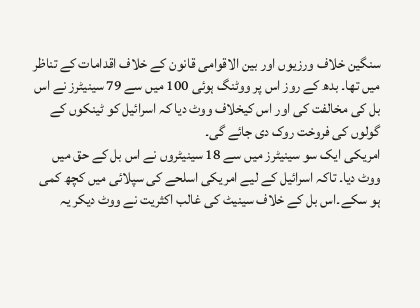سنگین خلاف ورزیوں اور بین الاقوامی قانون کے خلاف اقدامات کے تناظر میں تھا۔ بدھ کے روز اس پر ووٹنگ ہوئی 100 میں سے 79 سینیٹرز نے اس بل کی مخالفت کی اور اس کیخلاف ووٹ دیا کہ اسرائیل کو ٹینکوں کے گولوں کی فروخت روک دی جائے گی۔
امریکی ایک سو سینیٹرز میں سے 18 سینیٹروں نے اس بل کے حق میں ووٹ دیا۔ تاکہ اسرائیل کے لیے امریکی اسلحے کی سپلائی میں کچھ کمی ہو سکے۔اس بل کے خلاف سینیٹ کی غالب اکثریت نے ووٹ دیکر یہ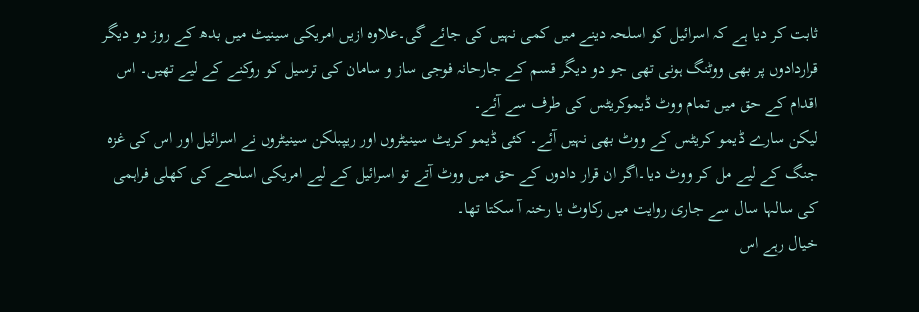ثابت کر دیا ہے کہ اسرائیل کو اسلحہ دینے میں کمی نہیں کی جائے گی۔علاوہ ازیں امریکی سینیٹ میں بدھ کے روز دو دیگر قراردادوں پر بھی ووٹنگ ہونی تھی جو دو دیگر قسم کے جارحانہ فوجی ساز و سامان کی ترسیل کو روکنے کے لیے تھیں۔ اس اقدام کے حق میں تمام ووٹ ڈیموکریٹس کی طرف سے آئے۔
لیکن سارے ڈیمو کریٹس کے ووٹ بھی نہیں آئے۔ کئی ڈیمو کریٹ سینیٹروں اور ریپبلکن سینیٹروں نے اسرائیل اور اس کی غزہ جنگ کے لیے مل کر ووٹ دیا۔اگر ان قرار دادوں کے حق میں ووٹ آتے تو اسرائیل کے لیے امریکی اسلحے کی کھلی فراہمی کی سالہا سال سے جاری روایت میں رکاوٹ یا رخنہ آ سکتا تھا۔
خیال رہے اس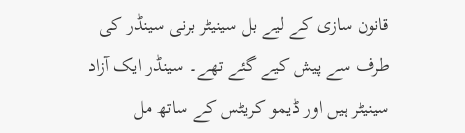قانون سازی کے لیے بل سینیٹر برنی سینڈر کی طرف سے پیش کیے گئے تھے۔ سینڈر ایک آزاد سینیٹر ہیں اور ڈیمو کریٹس کے ساتھ مل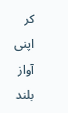کر اپنی آواز بلند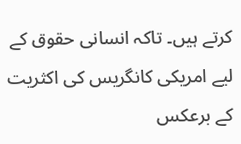کرتے ہیں۔ تاکہ انسانی حقوق کے لیے امریکی کانگریس کی اکثریت کے برعکس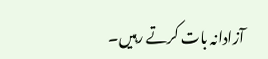آزادانہ بات کرتے رہیں۔